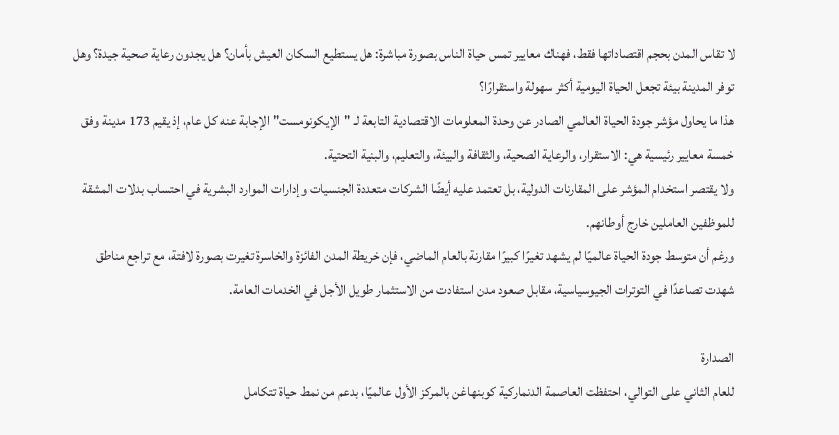لا تقاس المدن بحجم اقتصاداتها فقط، فهناك معايير تمس حياة الناس بصورة مباشرة: هل يستطيع السكان العيش بأمان؟ هل يجدون رعاية صحية جيدة؟ وهل توفر المدينة بيئة تجعل الحياة اليومية أكثر سهولة واستقرارًا؟
هذا ما يحاول مؤشر جودة الحياة العالمي الصادر عن وحدة المعلومات الاقتصادية التابعة لـ "الإيكونومست" الإجابة عنه كل عام، إذ يقيم 173 مدينة وفق خمسة معايير رئيسية هي: الاستقرار، والرعاية الصحية، والثقافة والبيئة، والتعليم، والبنية التحتية.
ولا يقتصر استخدام المؤشر على المقارنات الدولية، بل تعتمد عليه أيضًا الشركات متعددة الجنسيات وإدارات الموارد البشرية في احتساب بدلات المشقة للموظفين العاملين خارج أوطانهم.
ورغم أن متوسط جودة الحياة عالميًا لم يشهد تغيرًا كبيرًا مقارنة بالعام الماضي، فإن خريطة المدن الفائزة والخاسرة تغيرت بصورة لافتة، مع تراجع مناطق شهدت تصاعدًا في التوترات الجيوسياسية، مقابل صعود مدن استفادت من الاستثمار طويل الأجل في الخدمات العامة.

الصدارة
للعام الثاني على التوالي، احتفظت العاصمة الدنماركية كوبنهاغن بالمركز الأول عالميًا، بدعم من نمط حياة تتكامل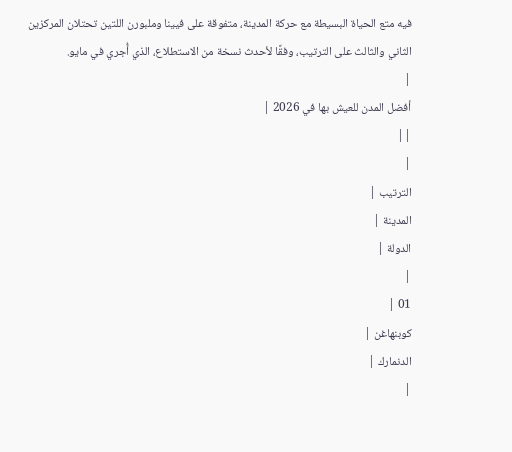فيه متع الحياة البسيطة مع حركة المدينة، متفوقة على فيينا وملبورن اللتين تحتلان المركزين الثاني والثالث على الترتيب، وفقًا لأحدث نسخة من الاستطلاع، الذي أُجري في مايو.
|
أفضل المدن للعيش بها في 2026 |
||
|
الترتيب |
المدينة |
الدولة |
|
01 |
كوبنهاغن |
الدنمارك |
|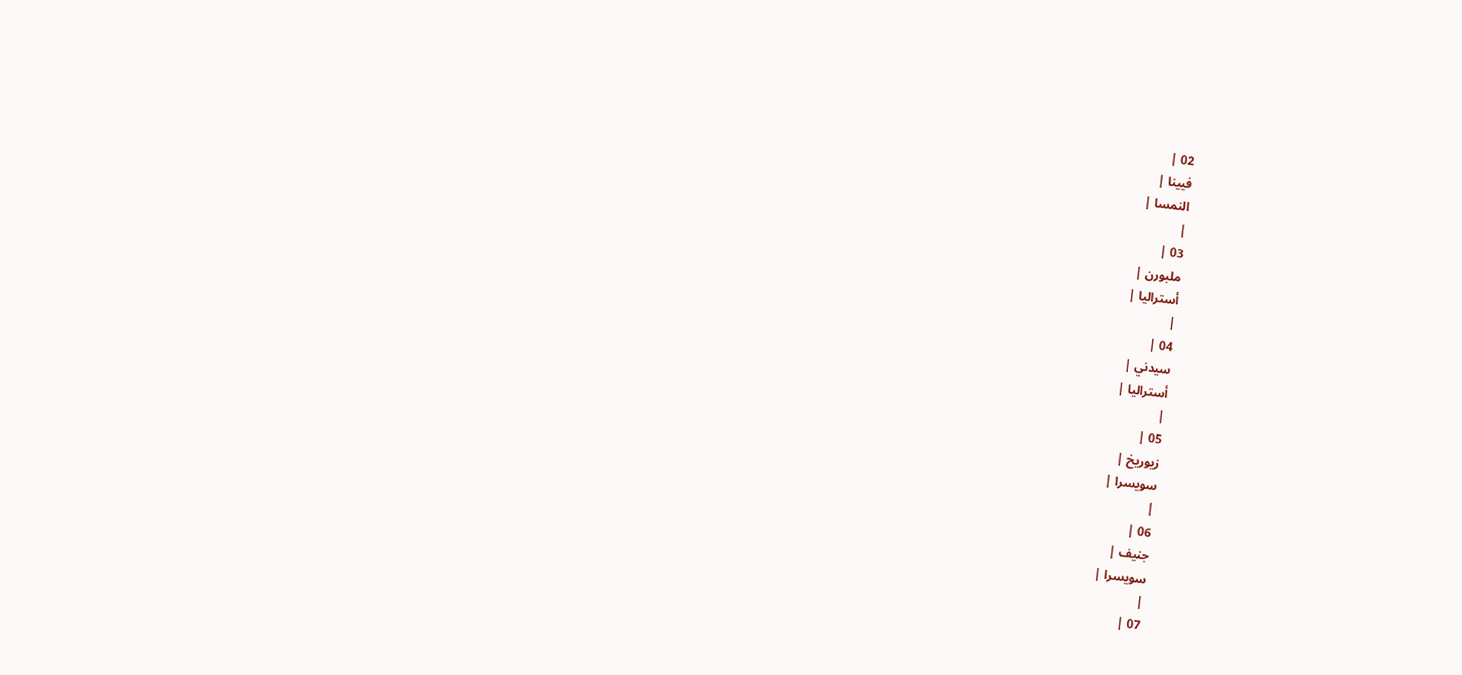02 |
فيينا |
النمسا |
|
03 |
ملبورن |
أستراليا |
|
04 |
سيدني |
أستراليا |
|
05 |
زيوريخ |
سويسرا |
|
06 |
جنيف |
سويسرا |
|
07 |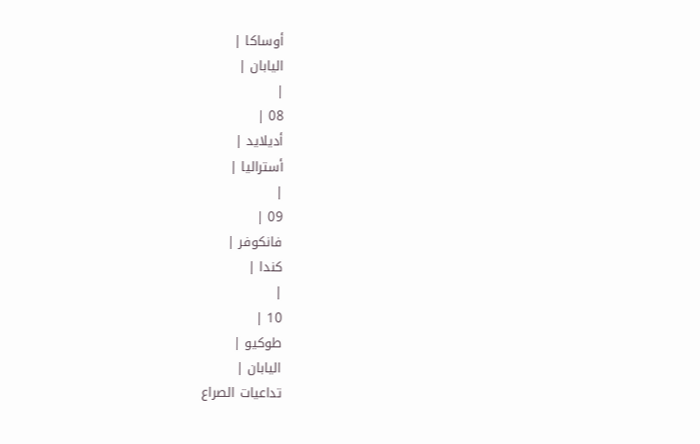أوساكا |
اليابان |
|
08 |
أديلايد |
أستراليا |
|
09 |
فانكوفر |
كندا |
|
10 |
طوكيو |
اليابان |
تداعيات الصراع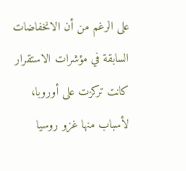على الرغم من أن الانخفاضات السابقة في مؤشرات الاستقرار كانت تركزت على أوروبا، لأسباب منها غزو روسيا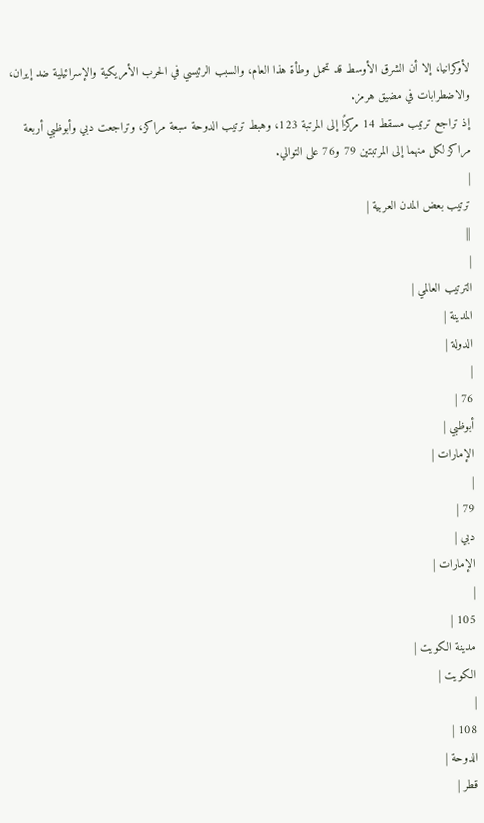لأوكرانيا، إلا أن الشرق الأوسط قد تحمل وطأة هذا العام، والسبب الرئيسي في الحرب الأمريكية والإسرائيلية ضد إيران، والاضطرابات في مضيق هرمز.
إذ تراجع ترتيب مسقط 14 مركزًا إلى المرتبة 123، وهبط ترتيب الدوحة سبعة مراكز، وتراجعت دبي وأبوظبي أربعة مراكز لكل منهما إلى المرتبتين 79 و76 على التوالي.
|
ترتيب بعض المدن العربية |
||
|
الترتيب العالمي |
المدينة |
الدولة |
|
76 |
أبوظبي |
الإمارات |
|
79 |
دبي |
الإمارات |
|
105 |
مدينة الكويت |
الكويت |
|
108 |
الدوحة |
قطر |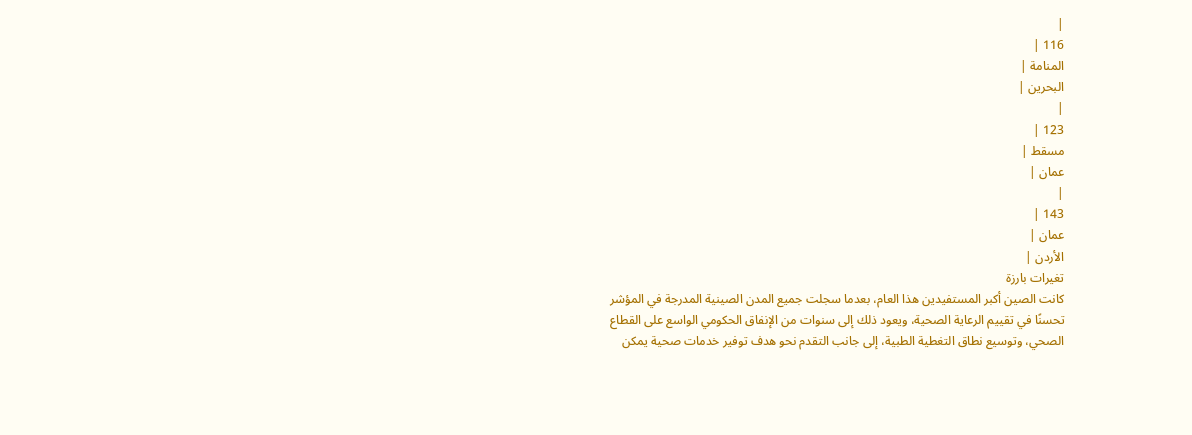|
116 |
المنامة |
البحرين |
|
123 |
مسقط |
عمان |
|
143 |
عمان |
الأردن |
تغيرات بارزة
كانت الصين أكبر المستفيدين هذا العام، بعدما سجلت جميع المدن الصينية المدرجة في المؤشر تحسنًا في تقييم الرعاية الصحية، ويعود ذلك إلى سنوات من الإنفاق الحكومي الواسع على القطاع الصحي، وتوسيع نطاق التغطية الطبية، إلى جانب التقدم نحو هدف توفير خدمات صحية يمكن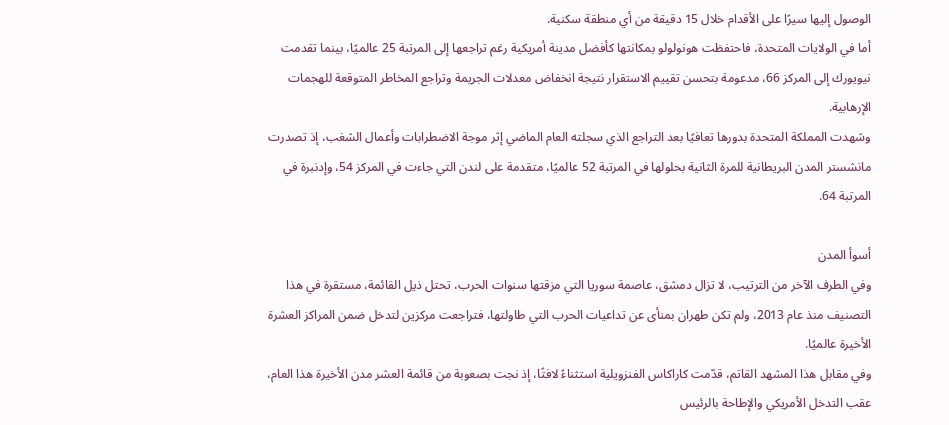الوصول إليها سيرًا على الأقدام خلال 15 دقيقة من أي منطقة سكنية.
أما في الولايات المتحدة، فاحتفظت هونولولو بمكانتها كأفضل مدينة أمريكية رغم تراجعها إلى المرتبة 25 عالميًا، بينما تقدمت نيويورك إلى المركز 66، مدعومة بتحسن تقييم الاستقرار نتيجة انخفاض معدلات الجريمة وتراجع المخاطر المتوقعة للهجمات الإرهابية.
وشهدت المملكة المتحدة بدورها تعافيًا بعد التراجع الذي سجلته العام الماضي إثر موجة الاضطرابات وأعمال الشغب، إذ تصدرت مانشستر المدن البريطانية للمرة الثانية بحلولها في المرتبة 52 عالميًا، متقدمة على لندن التي جاءت في المركز 54، وإدنبرة في المرتبة 64.

أسوأ المدن
وفي الطرف الآخر من الترتيب، لا تزال دمشق، عاصمة سوريا التي مزقتها سنوات الحرب، تحتل ذيل القائمة، مستقرة في هذا التصنيف منذ عام 2013، ولم تكن طهران بمنأى عن تداعيات الحرب التي طاولتها، فتراجعت مركزين لتدخل ضمن المراكز العشرة الأخيرة عالميًا.
وفي مقابل هذا المشهد القاتم، قدّمت كاراكاس الفنزويلية استثناءً لافتًا، إذ نجت بصعوبة من قائمة العشر مدن الأخيرة هذا العام، عقب التدخل الأمريكي والإطاحة بالرئيس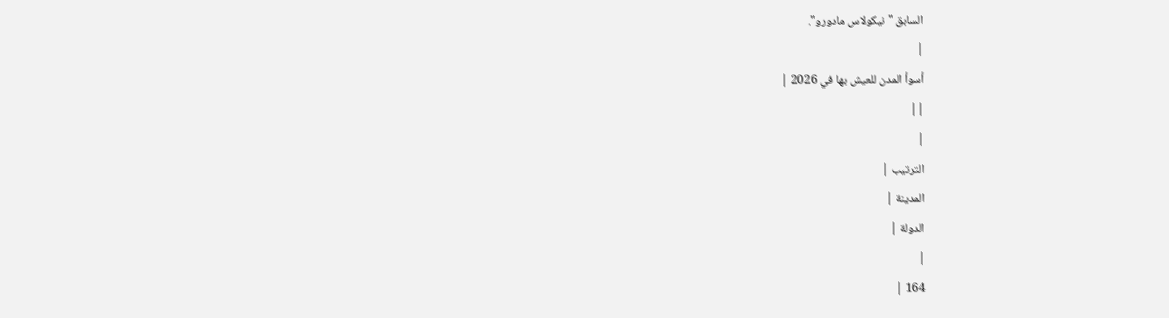السابق "نيكولاس مادورو".
|
أسوأ المدن للعيش بها في 2026 |
||
|
الترتيب |
المدينة |
الدولة |
|
164 |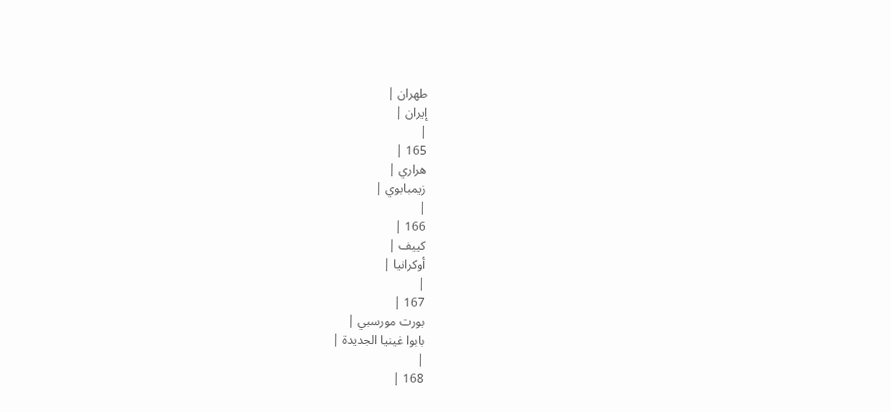طهران |
إيران |
|
165 |
هراري |
زيمبابوي |
|
166 |
كييف |
أوكرانيا |
|
167 |
بورت مورسبي |
بابوا غينيا الجديدة |
|
168 |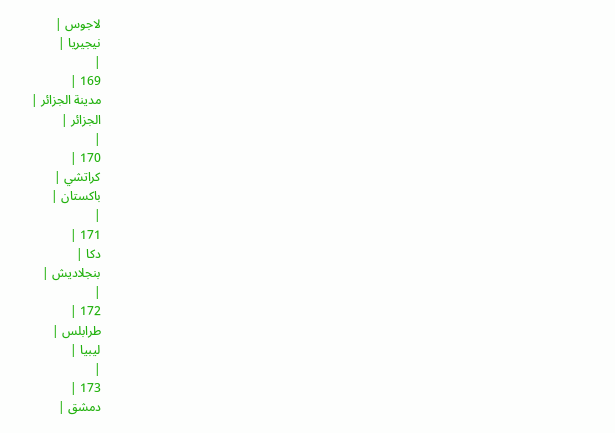لاجوس |
نيجيريا |
|
169 |
مدينة الجزائر |
الجزائر |
|
170 |
كراتشي |
باكستان |
|
171 |
دكا |
بنجلاديش |
|
172 |
طرابلس |
ليبيا |
|
173 |
دمشق |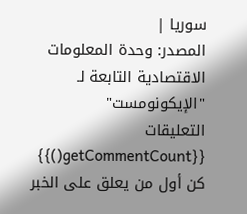سوريا |
المصدر: وحدة المعلومات الاقتصادية التابعة لـ "الإيكونومست"
التعليقات {{getCommentCount()}}
كن أول من يعلق على الخبر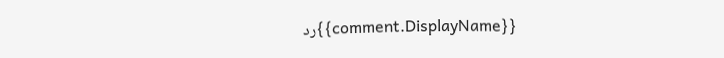رد{{comment.DisplayName}}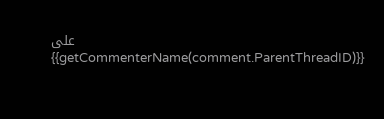على {{getCommenterName(comment.ParentThreadID)}}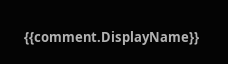{{comment.DisplayName}}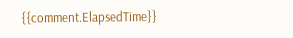{{comment.ElapsedTime}}